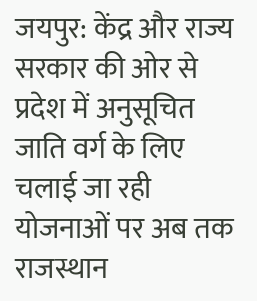जयपुर: केंद्र और राज्य सरकार की ओर से प्रदेश में अनुसूचित जाति वर्ग के लिए चलाई जा रही योजनाओं पर अब तक राजस्थान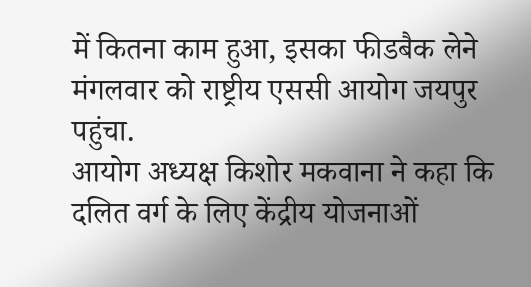में कितना काम हुआ, इसका फीडबैक लेने मंगलवार को राष्ट्रीय एससी आयोग जयपुर पहुंचा.
आयोग अध्यक्ष किशोर मकवाना ने कहा कि दलित वर्ग के लिए केंद्रीय योजनाओं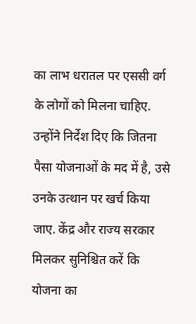का लाभ धरातल पर एससी वर्ग के लोगों को मिलना चाहिए. उन्होंने निर्देश दिए कि जितना पैसा योजनाओं के मद में है, उसे उनके उत्थान पर खर्च किया जाए. केंद्र और राज्य सरकार मिलकर सुनिश्चित करें कि योजना का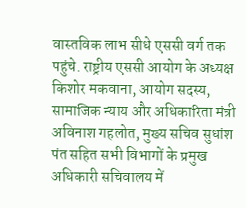वास्तविक लाभ सीधे एससी वर्ग तक पहुंचे. राष्ट्रीय एससी आयोग के अध्यक्ष किशोर मकवाना, आयोग सदस्य, सामाजिक न्याय और अधिकारिता मंत्री अविनाश गहलोत, मुख्य सचिव सुधांश पंत सहित सभी विभागों के प्रमुख अधिकारी सचिवालय में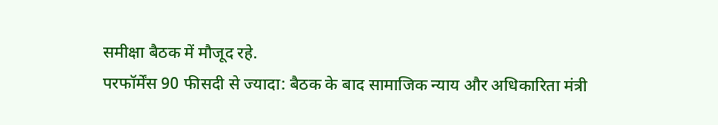समीक्षा बैठक में मौजूद रहे.
परफॉर्मेंस 90 फीसदी से ज्यादा: बैठक के बाद सामाजिक न्याय और अधिकारिता मंत्री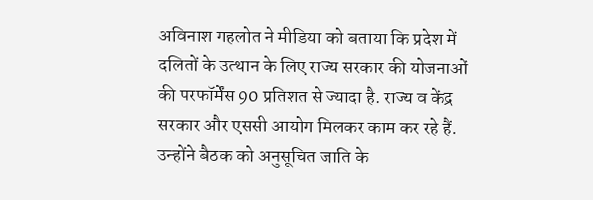अविनाश गहलोत ने मीडिया को बताया कि प्रदेश में दलितों के उत्थान के लिए राज्य सरकार की योजनाओं की परफॉर्मेंस 90 प्रतिशत से ज्यादा है. राज्य व केंद्र सरकार और एससी आयोग मिलकर काम कर रहे हैं. उन्होंने बैठक को अनुसूचित जाति के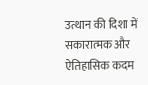उत्थान की दिशा में सकारात्मक और ऐतिहासिक कदम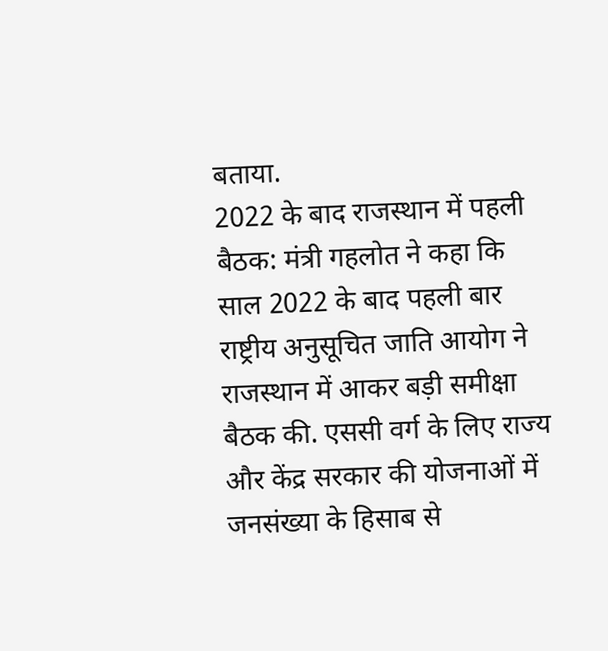बताया.
2022 के बाद राजस्थान में पहली बैठक: मंत्री गहलोत ने कहा कि साल 2022 के बाद पहली बार राष्ट्रीय अनुसूचित जाति आयोग ने राजस्थान में आकर बड़ी समीक्षा बैठक की. एससी वर्ग के लिए राज्य और केंद्र सरकार की योजनाओं में जनसंख्या के हिसाब से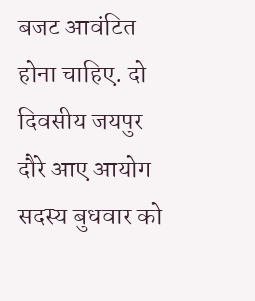बजट आवंटित होना चाहिए. दो दिवसीय जयपुर दौरे आए आयोग सदस्य बुधवार को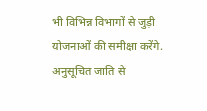भी विभिन्न विभागों से जुड़ी योजनाओं की समीक्षा करेंगे. अनुसूचित जाति से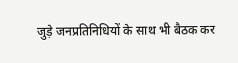जुड़े जनप्रतिनिधियों के साथ भी बैठक कर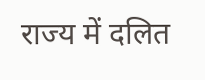राज्य में दलित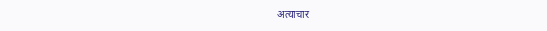अत्याचार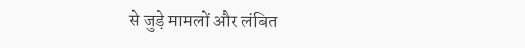से जुड़े मामलों और लंबित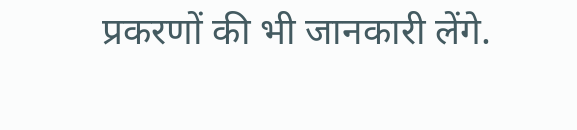प्रकरणों की भी जानकारी लेंगे.